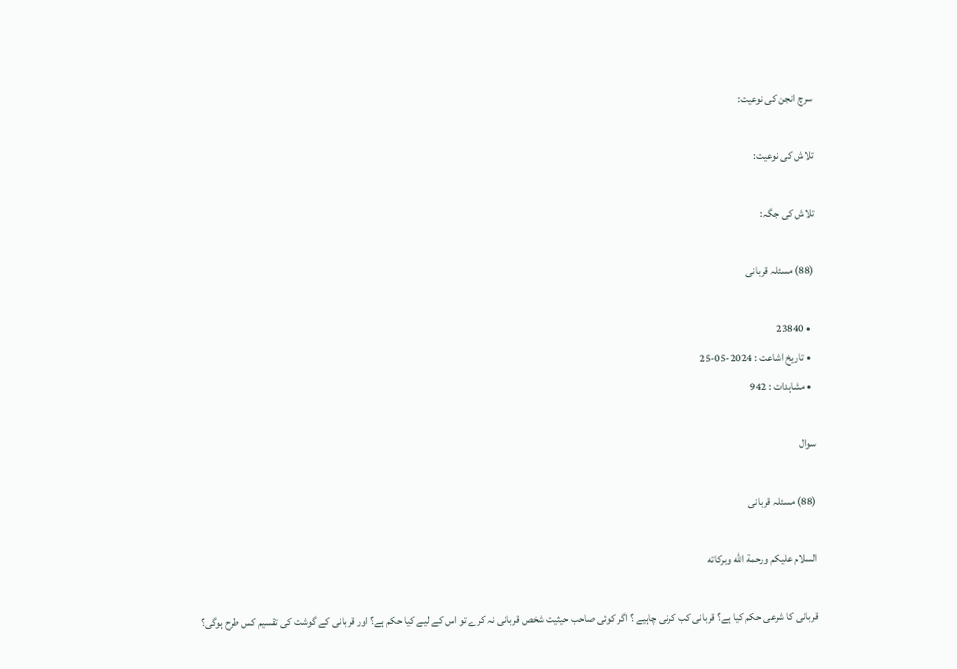سرچ انجن کی نوعیت:

تلاش کی نوعیت:

تلاش کی جگہ:

(88) مسئلہ قربانی

  • 23840
  • تاریخ اشاعت : 2024-05-25
  • مشاہدات : 942

سوال

(88) مسئلہ قربانی

السلام عليكم ورحمة الله وبركاته

قربانی کا شرعی حکم کیا ہے؟ قربانی کب کرنی چاہیے ؟ اگر کوئی صاحب حیثیت شخص قربانی نہ کرے تو اس کے لیے کیا حکم ہے؟ اور قربانی کے گوشت کی تقسیم کس طرح ہوگی؟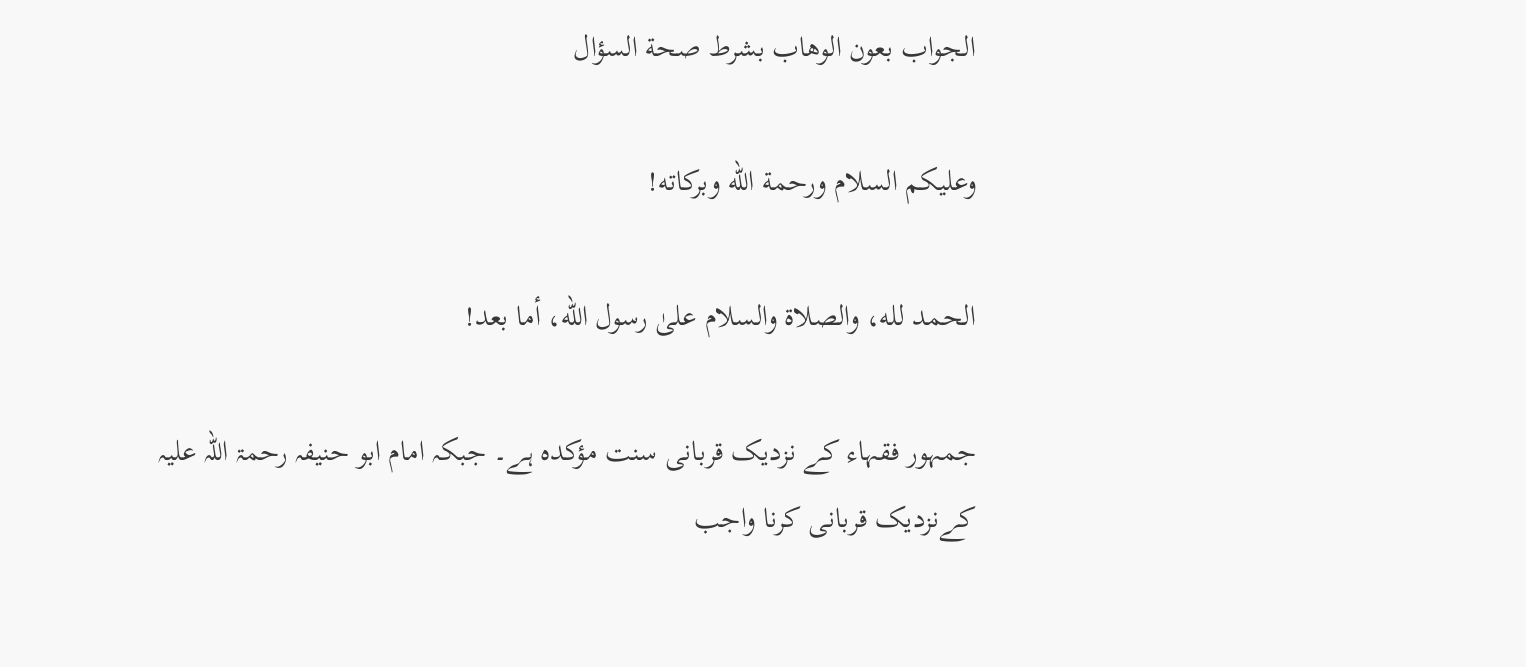الجواب بعون الوهاب بشرط صحة السؤال

وعلیکم السلام ورحمة الله وبرکاته!

الحمد لله، والصلاة والسلام علىٰ رسول الله، أما بعد!

جمہور فقہاء کے نزدیک قربانی سنت مؤکدہ ہے۔ جبکہ امام ابو حنیفہ رحمۃ اللہ علیہ  کےنزدیک قربانی کرنا واجب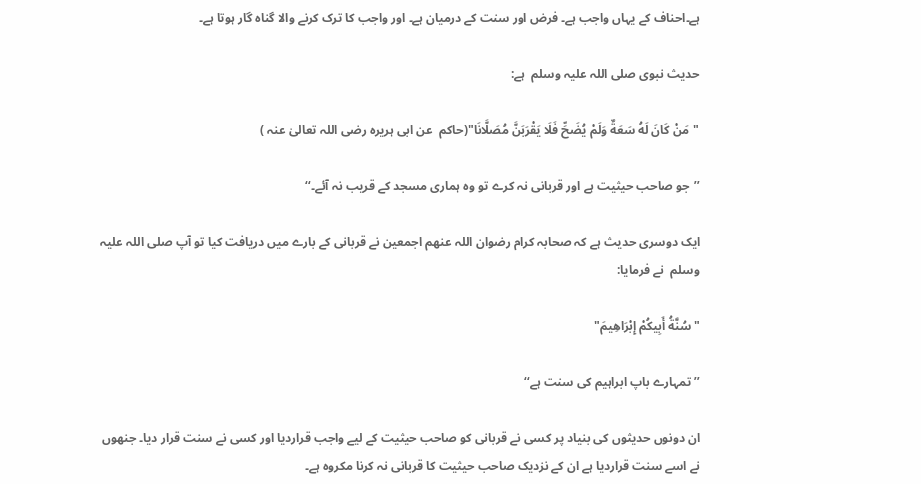ہے۔احناف کے یہاں واجب ہے۔ فرض اور سنت کے درمیان ہے۔ اور واجب کا ترک کرنے والا گناہ گار ہوتا ہے۔

حدیث نبوی صلی اللہ علیہ وسلم  ہے:

"مَنْ كَانَ لَهُ سَعَةٌ وَلَمْ يُضَحِّ فَلَا يَقْرَبَنَّ مُصَلَّانَا"(حاکم  عن ابی ہریرہ رضی اللہ تعالیٰ عنہ )

’’جو صاحب حیثیت ہے اور قربانی نہ کرے تو وہ ہماری مسجد کے قریب نہ آئے۔‘‘

ایک دوسری حدیث ہے کہ صحابہ کرام رضوان اللہ عنھم اجمعین نے قربانی کے بارے میں دریافت کیا تو آپ صلی اللہ علیہ وسلم  نے فرمایا:

"سُنَّةُ أَبِيكُمْ إِبْرَاهِيمَ"

’’تمہارے باپ ابراہیم کی سنت ہے‘‘

ان دونوں حدیثوں کی بنیاد پر کسی نے قربانی کو صاحب حیثیت کے لیے واجب قراردیا اور کسی نے سنت قرار دیا۔ جنھوں نے اسے سنت قراردیا ہے ان کے نزدیک صاحب حیثیت کا قربانی نہ کرنا مکروہ ہے۔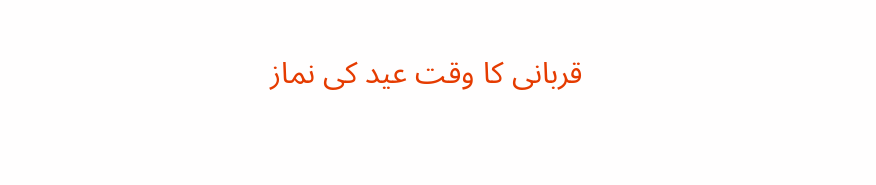قربانی کا وقت عید کی نماز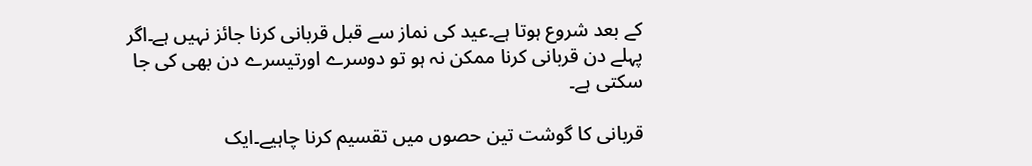کے بعد شروع ہوتا ہے۔عید کی نماز سے قبل قربانی کرنا جائز نہیں ہے۔اگر پہلے دن قربانی کرنا ممکن نہ ہو تو دوسرے اورتیسرے دن بھی کی جا سکتی ہے۔

قربانی کا گوشت تین حصوں میں تقسیم کرنا چاہیے۔ایک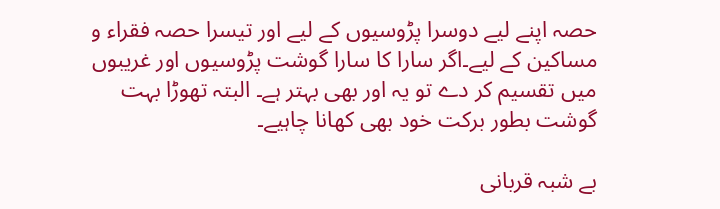حصہ اپنے لیے دوسرا پڑوسیوں کے لیے اور تیسرا حصہ فقراء و مساکین کے لیے۔اگر سارا کا سارا گوشت پڑوسیوں اور غریبوں میں تقسیم کر دے تو یہ اور بھی بہتر ہے۔ البتہ تھوڑا بہت گوشت بطور برکت خود بھی کھانا چاہیے۔

بے شبہ قربانی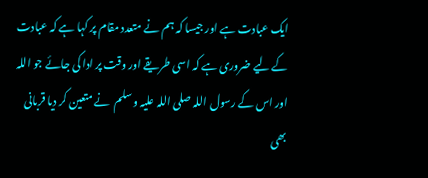ایک عبادت ہے اور جیسا کہ ہم نے متعدد مقام پر کہا ہے کہ عبادت کے لیے ضروری ہے کہ اسی طریقے اور وقت پر ادا کی جائے جو اللہ اور اس کے رسول اللہ صلی اللہ علیہ وسلم  نے متعین کر دیا قربانی بھی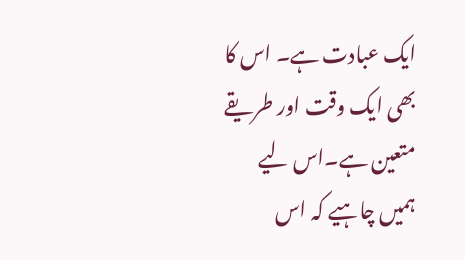ایک عبادت ہے۔ اس کا بھی ایک وقت اور طریقے متعین ہے۔اس لیے ہمیں چاہیے کہ اس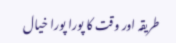طریقہ اور وقت کا پورا پورا خیال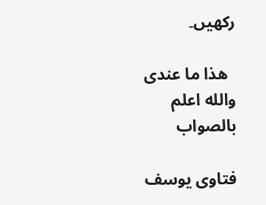رکھیں۔

  ھذا ما عندی والله اعلم بالصواب

فتاوی یوسف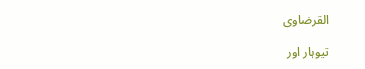القرضاوی

تیوہار اور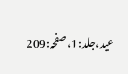عید،جلد:1،صفحہ:209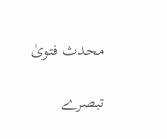محدث فتویٰ

تبصرے